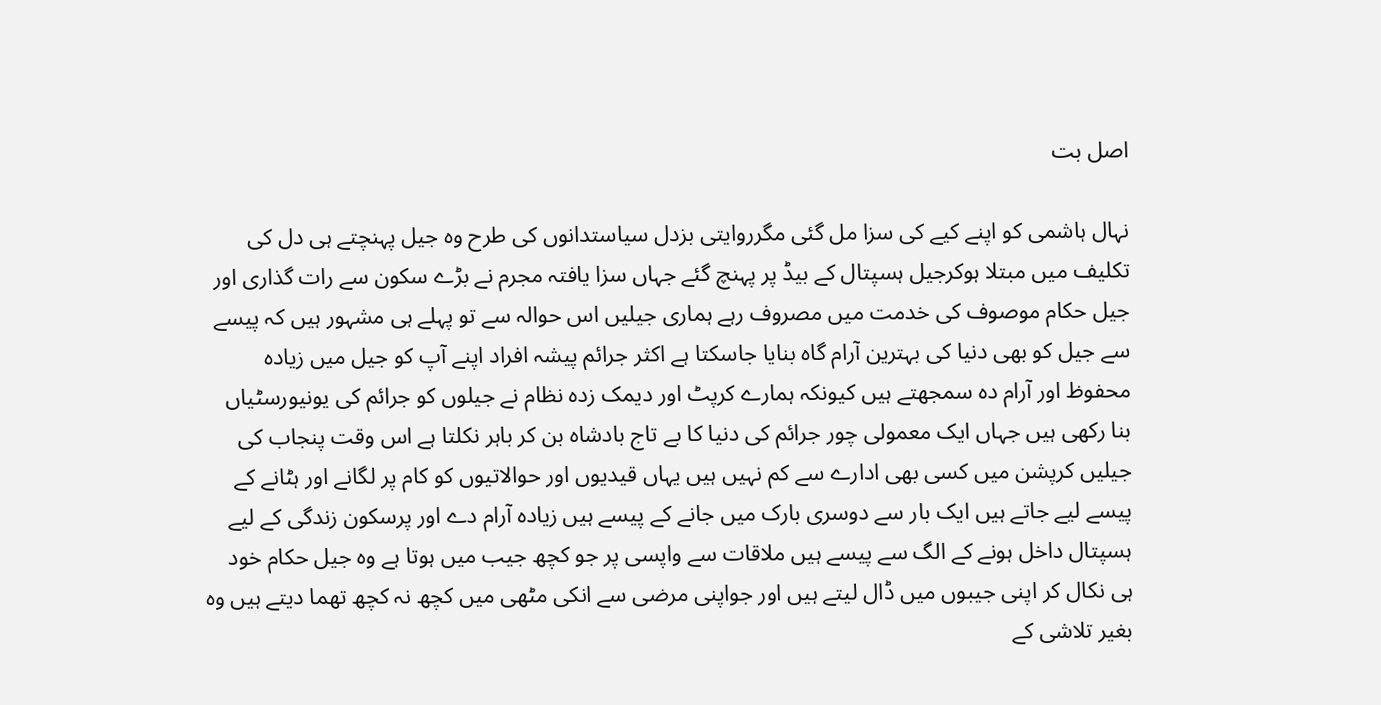اصل بت

نہال ہاشمی کو اپنے کیے کی سزا مل گئی مگرروایتی بزدل سیاستدانوں کی طرح وہ جیل پہنچتے ہی دل کی تکلیف میں مبتلا ہوکرجیل ہسپتال کے بیڈ پر پہنچ گئے جہاں سزا یافتہ مجرم نے بڑے سکون سے رات گذاری اور جیل حکام موصوف کی خدمت میں مصروف رہے ہماری جیلیں اس حوالہ سے تو پہلے ہی مشہور ہیں کہ پیسے سے جیل کو بھی دنیا کی بہترین آرام گاہ بنایا جاسکتا ہے اکثر جرائم پیشہ افراد اپنے آپ کو جیل میں زیادہ محفوظ اور آرام دہ سمجھتے ہیں کیونکہ ہمارے کرپٹ اور دیمک زدہ نظام نے جیلوں کو جرائم کی یونیورسٹیاں بنا رکھی ہیں جہاں ایک معمولی چور جرائم کی دنیا کا بے تاج بادشاہ بن کر باہر نکلتا ہے اس وقت پنجاب کی جیلیں کرپشن میں کسی بھی ادارے سے کم نہیں ہیں یہاں قیدیوں اور حوالاتیوں کو کام پر لگانے اور ہٹانے کے پیسے لیے جاتے ہیں ایک بار سے دوسری بارک میں جانے کے پیسے ہیں زیادہ آرام دے اور پرسکون زندگی کے لیے ہسپتال داخل ہونے کے الگ سے پیسے ہیں ملاقات سے واپسی پر جو کچھ جیب میں ہوتا ہے وہ جیل حکام خود ہی نکال کر اپنی جیبوں میں ڈال لیتے ہیں اور جواپنی مرضی سے انکی مٹھی میں کچھ نہ کچھ تھما دیتے ہیں وہ بغیر تلاشی کے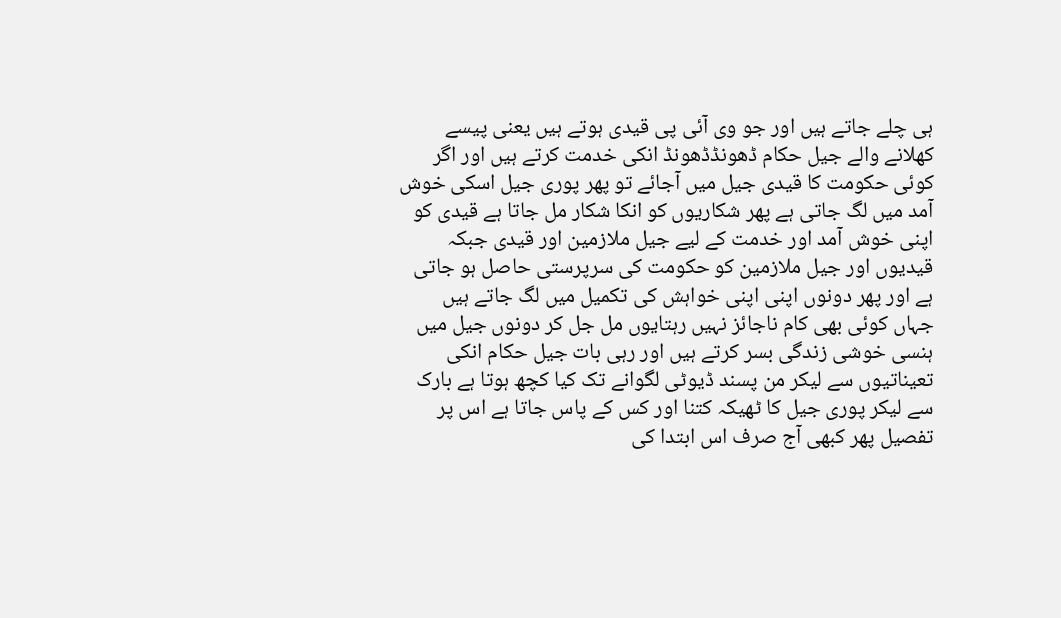ہی چلے جاتے ہیں اور جو وی آئی پی قیدی ہوتے ہیں یعنی پیسے کھلانے والے جیل حکام ڈھونڈڈھونڈ انکی خدمت کرتے ہیں اور اگر کوئی حکومت کا قیدی جیل میں آجائے تو پھر پوری جیل اسکی خوش آمد میں لگ جاتی ہے پھر شکاریوں کو انکا شکار مل جاتا ہے قیدی کو اپنی خوش آمد اور خدمت کے لیے جیل ملازمین اور قیدی جبکہ قیدیوں اور جیل ملازمین کو حکومت کی سرپرستی حاصل ہو جاتی ہے اور پھر دونوں اپنی اپنی خواہش کی تکمیل میں لگ جاتے ہیں جہاں کوئی بھی کام ناجائز نہیں رہتایوں مل جل کر دونوں جیل میں ہنسی خوشی زندگی بسر کرتے ہیں اور رہی بات جیل حکام انکی تعیناتیوں سے لیکر من پسند ڈیوٹی لگوانے تک کیا کچھ ہوتا ہے بارک سے لیکر پوری جیل کا ٹھیکہ کتنا اور کس کے پاس جاتا ہے اس پر تفصیل پھر کبھی آج صرف اس ابتدا کی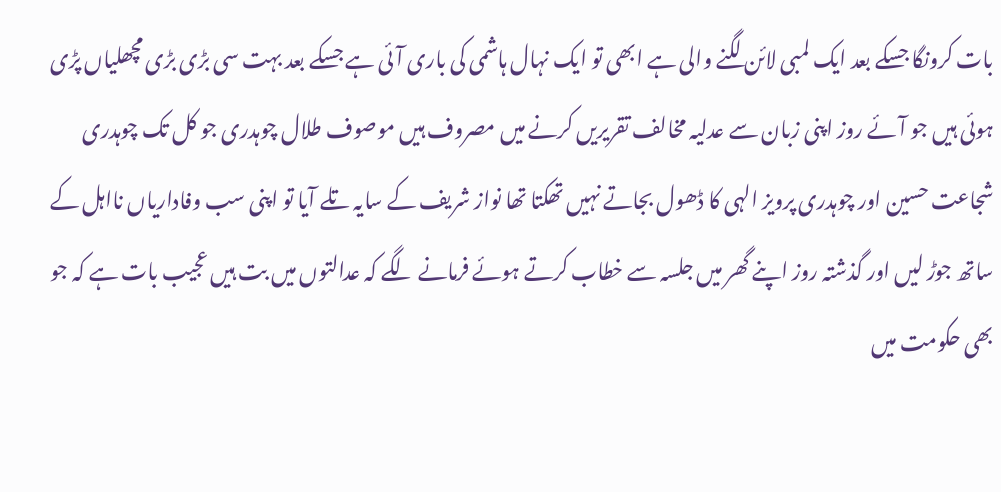بات کرونگا جسکے بعد ایک لمبی لائن لگنے والی ہے ابھی تو ایک نہال ہاشمی کی باری آئی ہے جسکے بعد بہت سی بڑی بڑی مچھلیاں پڑی ہوئی ہیں جو آئے روز اپنی زبان سے عدلیہ مخالف تقریریں کرنے میں مصروف ہیں موصوف طلال چوہدری جو کل تک چوہدری شجاعت حسین اور چوہدری پرویز الہی کا ڈھول بجاتے نہیں تھکتا تھا نواز شریف کے سایہ تلے آیا تو اپنی سب وفاداریاں نااہل کے ساتھ جوڑ لیں اور گذشتہ روز اپنے گھر میں جلسہ سے خطاب کرتے ہوئے فرمانے لگے کہ عدالتوں میں بت ہیں عجیب بات ہے کہ جو بھی حکومت میں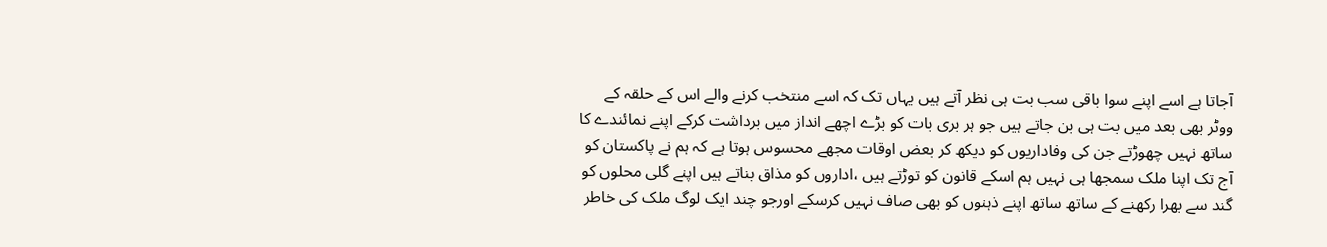آجاتا ہے اسے اپنے سوا باقی سب بت ہی نظر آتے ہیں یہاں تک کہ اسے منتخب کرنے والے اس کے حلقہ کے ووٹر بھی بعد میں بت ہی بن جاتے ہیں جو ہر بری بات کو بڑے اچھے انداز میں برداشت کرکے اپنے نمائندے کا ساتھ نہیں چھوڑتے جن کی وفاداریوں کو دیکھ کر بعض اوقات مجھے محسوس ہوتا ہے کہ ہم نے پاکستان کو آج تک اپنا ملک سمجھا ہی نہیں ہم اسکے قانون کو توڑتے ہیں ،اداروں کو مذاق بناتے ہیں اپنے گلی محلوں کو گند سے بھرا رکھنے کے ساتھ ساتھ اپنے ذہنوں کو بھی صاف نہیں کرسکے اورجو چند ایک لوگ ملک کی خاطر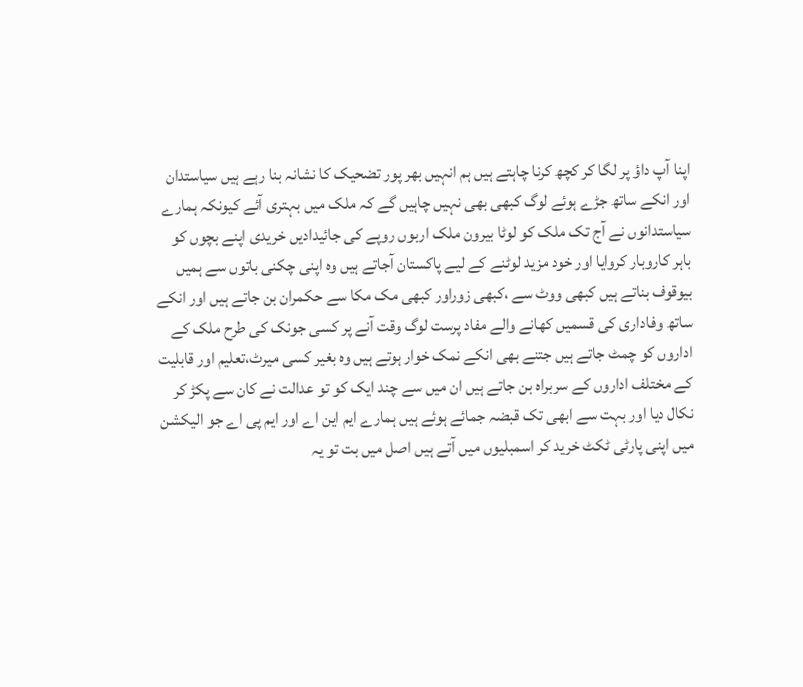اپنا آپ داؤ پر لگا کر کچھ کرنا چاہتے ہیں ہم انہیں بھر پور تضحیک کا نشانہ بنا رہے ہیں سیاستدان اور انکے ساتھ جڑے ہوئے لوگ کبھی بھی نہیں چاہیں گے کہ ملک میں بہتری آئے کیونکہ ہمارے سیاستدانوں نے آج تک ملک کو لوٹا بیرون ملک اربوں روپے کی جائیدادیں خریدی اپنے بچوں کو باہر کاروبار کروایا اور خود مزید لوٹنے کے لیے پاکستان آجاتے ہیں وہ اپنی چکنی باتوں سے ہمیں بیوقوف بناتے ہیں کبھی ووٹ سے ،کبھی زوراور کبھی مک مکا سے حکمران بن جاتے ہیں اور انکے ساتھ وفاداری کی قسمیں کھانے والے مفاد پرست لوگ وقت آنے پر کسی جونک کی طرح ملک کے اداروں کو چمٹ جاتے ہیں جتنے بھی انکے نمک خوار ہوتے ہیں وہ بغیر کسی میرٹ،تعلیم اور قابلیت کے مختلف اداروں کے سربراہ بن جاتے ہیں ان میں سے چند ایک کو تو عدالت نے کان سے پکڑ کر نکال دیا اور بہت سے ابھی تک قبضہ جمائے ہوئے ہیں ہمارے ایم این اے اور ایم پی اے جو الیکشن میں اپنی پارٹی ٹکٹ خرید کر اسمبلیوں میں آتے ہیں اصل میں بت تو یہ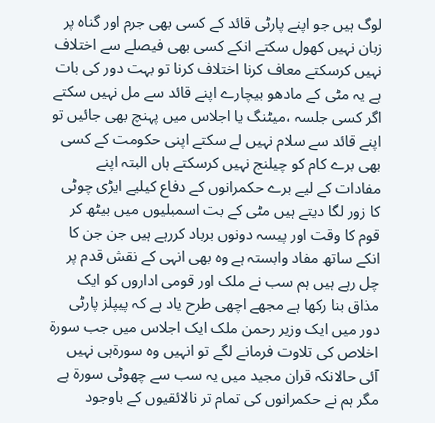لوگ ہیں جو اپنے پارٹی قائد کے کسی بھی جرم اور گناہ پر زبان نہیں کھول سکتے انکے کسی بھی فیصلے سے اختلاف نہیں کرسکتے معاف کرنا اختلاف کرنا تو بہت دور کی بات ہے یہ مٹی کے مادھو بیچارے اپنے قائد سے مل نہیں سکتے اگر کسی جلسہ ،میٹنگ یا اجلاس میں پہنچ بھی جائیں تو اپنے قائد سے سلام نہیں لے سکتے اپنی حکومت کے کسی بھی برے کام کو چیلنج نہیں کرسکتے ہاں البتہ اپنے مفادات کے لیے برے حکمرانوں کے دفاع کیلیے ایڑی چوٹی کا زور لگا دیتے ہیں مٹی کے بت اسمبلیوں میں بیٹھ کر قوم کا وقت اور پیسہ دونوں برباد کررہے ہیں جن جن کا انکے ساتھ مفاد وابستہ ہے وہ بھی انہی کے نقش قدم پر چل رہے ہیں ہم سب نے ملک اور قومی اداروں کو ایک مذاق بنا رکھا ہے مجھے اچھی طرح یاد ہے کہ پیپلز پارٹی دور میں ایک وزیر رحمن ملک ایک اجلاس میں جب سورۃ اخلاص کی تلاوت فرمانے لگے تو انہیں وہ سورۃہی نہیں آئی حالانکہ قران مجید میں یہ سب سے چھوٹی سورۃ ہے مگر ہم نے حکمرانوں کی تمام تر نالائقیوں کے باوجود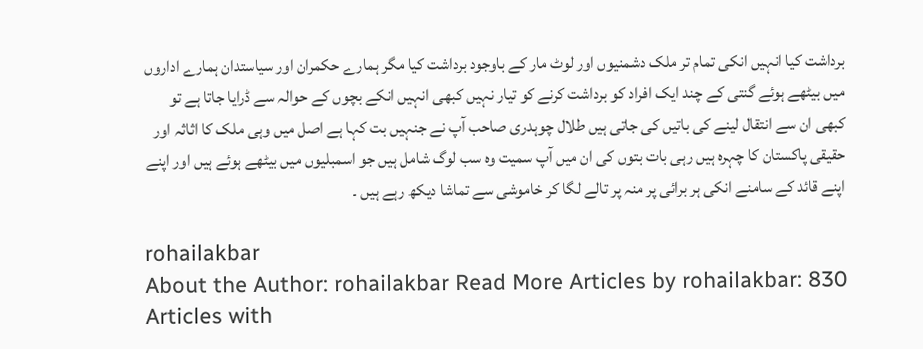برداشت کیا انہیں انکی تمام تر ملک دشمنیوں اور لوٹ مار کے باوجود برداشت کیا مگر ہمارے حکمران اور سیاستدان ہمارے اداروں میں بیٹھے ہوئے گنتی کے چند ایک افراد کو برداشت کرنے کو تیار نہیں کبھی انہیں انکے بچوں کے حوالہ سے ڈرایا جاتا ہے تو کبھی ان سے انتقال لینے کی باتیں کی جاتی ہیں طلال چوہدری صاحب آپ نے جنہیں بت کہا ہے اصل میں وہی ملک کا اثاثہ اور حقیقی پاکستان کا چہرہ ہیں رہی بات بتوں کی ان میں آپ سمیت وہ سب لوگ شامل ہیں جو اسمبلیوں میں بیٹھے ہوئے ہیں اور اپنے اپنے قائد کے سامنے انکی ہر برائی پر منہ پر تالے لگا کر خاموشی سے تماشا دیکھ رہے ہیں ۔

rohailakbar
About the Author: rohailakbar Read More Articles by rohailakbar: 830 Articles with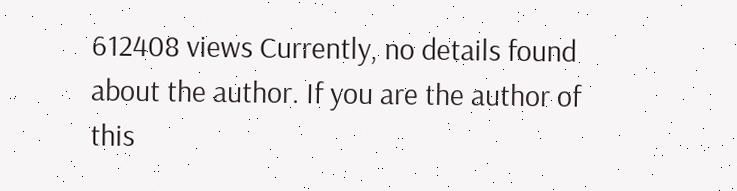612408 views Currently, no details found about the author. If you are the author of this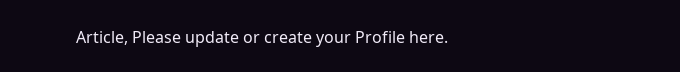Article, Please update or create your Profile here.